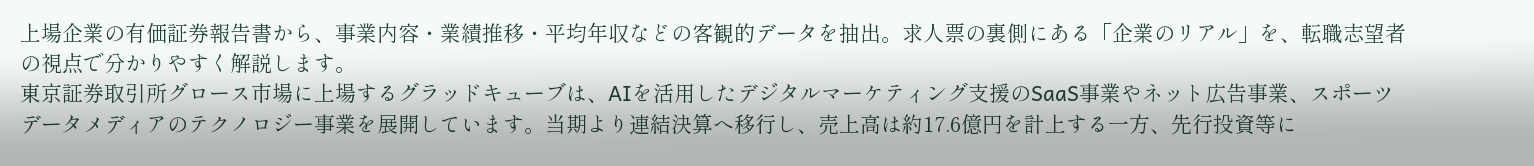上場企業の有価証券報告書から、事業内容・業績推移・平均年収などの客観的データを抽出。求人票の裏側にある「企業のリアル」を、転職志望者の視点で分かりやすく解説します。
東京証券取引所グロース市場に上場するグラッドキューブは、AIを活用したデジタルマーケティング支援のSaaS事業やネット広告事業、スポーツデータメディアのテクノロジー事業を展開しています。当期より連結決算へ移行し、売上高は約17.6億円を計上する一方、先行投資等に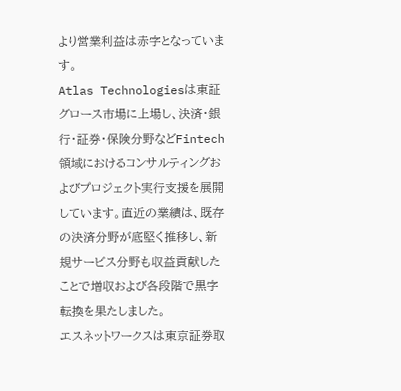より営業利益は赤字となっています。
Atlas Technologiesは東証グロース市場に上場し、決済・銀行・証券・保険分野などFintech領域におけるコンサルティングおよびプロジェクト実行支援を展開しています。直近の業績は、既存の決済分野が底堅く推移し、新規サービス分野も収益貢献したことで増収および各段階で黒字転換を果たしました。
エスネットワークスは東京証券取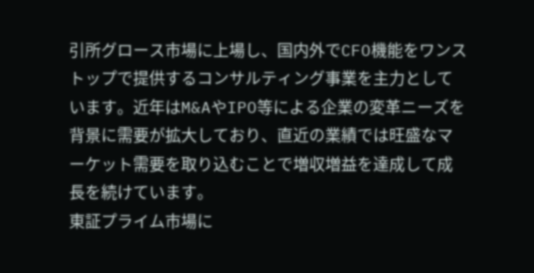引所グロース市場に上場し、国内外でCFO機能をワンストップで提供するコンサルティング事業を主力としています。近年はM&AやIPO等による企業の変革ニーズを背景に需要が拡大しており、直近の業績では旺盛なマーケット需要を取り込むことで増収増益を達成して成長を続けています。
東証プライム市場に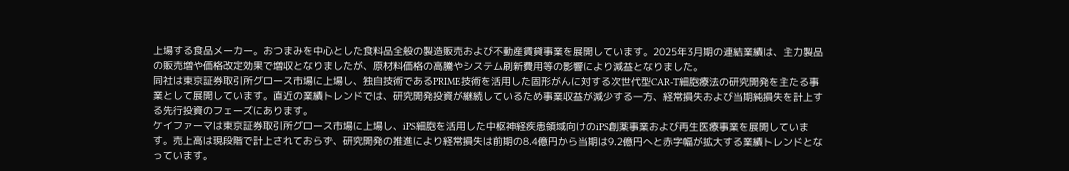上場する食品メーカー。おつまみを中心とした食料品全般の製造販売および不動産賃貸事業を展開しています。2025年3月期の連結業績は、主力製品の販売増や価格改定効果で増収となりましたが、原材料価格の高騰やシステム刷新費用等の影響により減益となりました。
同社は東京証券取引所グロース市場に上場し、独自技術であるPRIME技術を活用した固形がんに対する次世代型CAR-T細胞療法の研究開発を主たる事業として展開しています。直近の業績トレンドでは、研究開発投資が継続しているため事業収益が減少する一方、経常損失および当期純損失を計上する先行投資のフェーズにあります。
ケイファーマは東京証券取引所グロース市場に上場し、iPS細胞を活用した中枢神経疾患領域向けのiPS創薬事業および再生医療事業を展開しています。売上高は現段階で計上されておらず、研究開発の推進により経常損失は前期の8.4億円から当期は9.2億円へと赤字幅が拡大する業績トレンドとなっています。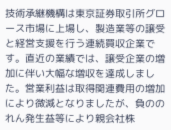技術承継機構は東京証券取引所グロース市場に上場し、製造業等の譲受と経営支援を行う連続買収企業です。直近の業績では、譲受企業の増加に伴い大幅な増収を達成しました。営業利益は取得関連費用の増加により微減となりましたが、負ののれん発生益等により親会社株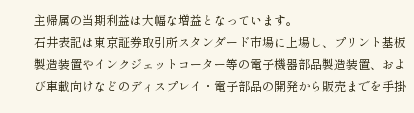主帰属の当期利益は大幅な増益となっています。
石井表記は東京証券取引所スタンダード市場に上場し、プリント基板製造装置やインクジェットコーター等の電子機器部品製造装置、および車載向けなどのディスプレイ・電子部品の開発から販売までを手掛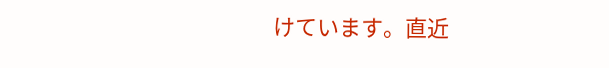けています。直近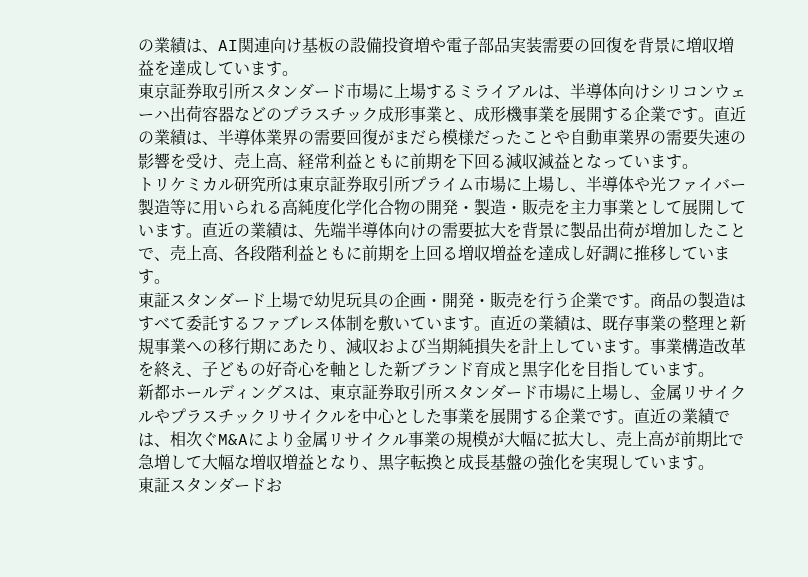の業績は、AI関連向け基板の設備投資増や電子部品実装需要の回復を背景に増収増益を達成しています。
東京証券取引所スタンダード市場に上場するミライアルは、半導体向けシリコンウェーハ出荷容器などのプラスチック成形事業と、成形機事業を展開する企業です。直近の業績は、半導体業界の需要回復がまだら模様だったことや自動車業界の需要失速の影響を受け、売上高、経常利益ともに前期を下回る減収減益となっています。
トリケミカル研究所は東京証券取引所プライム市場に上場し、半導体や光ファイバー製造等に用いられる高純度化学化合物の開発・製造・販売を主力事業として展開しています。直近の業績は、先端半導体向けの需要拡大を背景に製品出荷が増加したことで、売上高、各段階利益ともに前期を上回る増収増益を達成し好調に推移しています。
東証スタンダード上場で幼児玩具の企画・開発・販売を行う企業です。商品の製造はすべて委託するファブレス体制を敷いています。直近の業績は、既存事業の整理と新規事業への移行期にあたり、減収および当期純損失を計上しています。事業構造改革を終え、子どもの好奇心を軸とした新ブランド育成と黒字化を目指しています。
新都ホールディングスは、東京証券取引所スタンダード市場に上場し、金属リサイクルやプラスチックリサイクルを中心とした事業を展開する企業です。直近の業績では、相次ぐM&Aにより金属リサイクル事業の規模が大幅に拡大し、売上高が前期比で急増して大幅な増収増益となり、黒字転換と成長基盤の強化を実現しています。
東証スタンダードお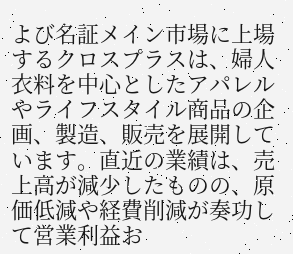よび名証メイン市場に上場するクロスプラスは、婦人衣料を中心としたアパレルやライフスタイル商品の企画、製造、販売を展開しています。直近の業績は、売上高が減少したものの、原価低減や経費削減が奏功して営業利益お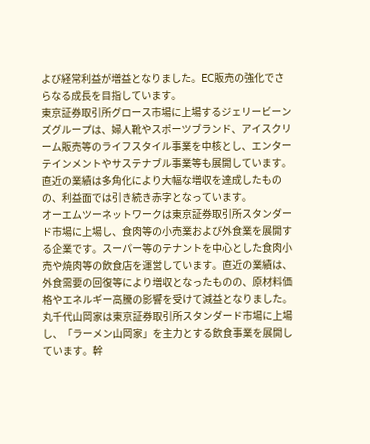よび経常利益が増益となりました。EC販売の強化でさらなる成長を目指しています。
東京証券取引所グロース市場に上場するジェリービーンズグループは、婦人靴やスポーツブランド、アイスクリーム販売等のライフスタイル事業を中核とし、エンターテインメントやサステナブル事業等も展開しています。直近の業績は多角化により大幅な増収を達成したものの、利益面では引き続き赤字となっています。
オーエムツーネットワークは東京証券取引所スタンダード市場に上場し、食肉等の小売業および外食業を展開する企業です。スーパー等のテナントを中心とした食肉小売や焼肉等の飲食店を運営しています。直近の業績は、外食需要の回復等により増収となったものの、原材料価格やエネルギー高騰の影響を受けて減益となりました。
丸千代山岡家は東京証券取引所スタンダード市場に上場し、「ラーメン山岡家」を主力とする飲食事業を展開しています。幹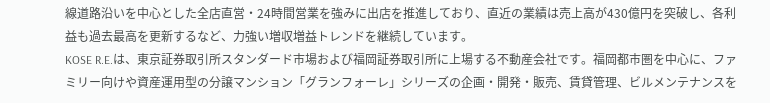線道路沿いを中心とした全店直営・24時間営業を強みに出店を推進しており、直近の業績は売上高が430億円を突破し、各利益も過去最高を更新するなど、力強い増収増益トレンドを継続しています。
KOSE R.E.は、東京証券取引所スタンダード市場および福岡証券取引所に上場する不動産会社です。福岡都市圏を中心に、ファミリー向けや資産運用型の分譲マンション「グランフォーレ」シリーズの企画・開発・販売、賃貸管理、ビルメンテナンスを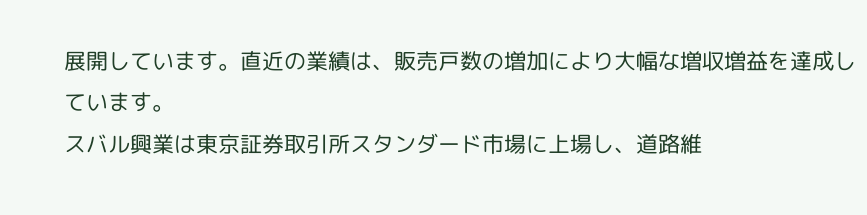展開しています。直近の業績は、販売戸数の増加により大幅な増収増益を達成しています。
スバル興業は東京証券取引所スタンダード市場に上場し、道路維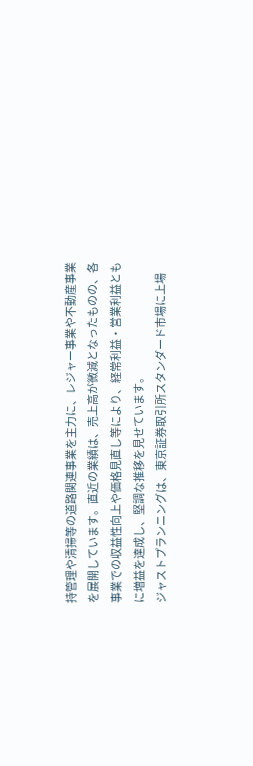持管理や清掃等の道路関連事業を主力に、レジャー事業や不動産事業を展開しています。直近の業績は、売上高が微減となったものの、各事業での収益性向上や価格見直し等により、経常利益・営業利益ともに増益を達成し、堅調な推移を見せています。
ジャストプランニングは、東京証券取引所スタンダード市場に上場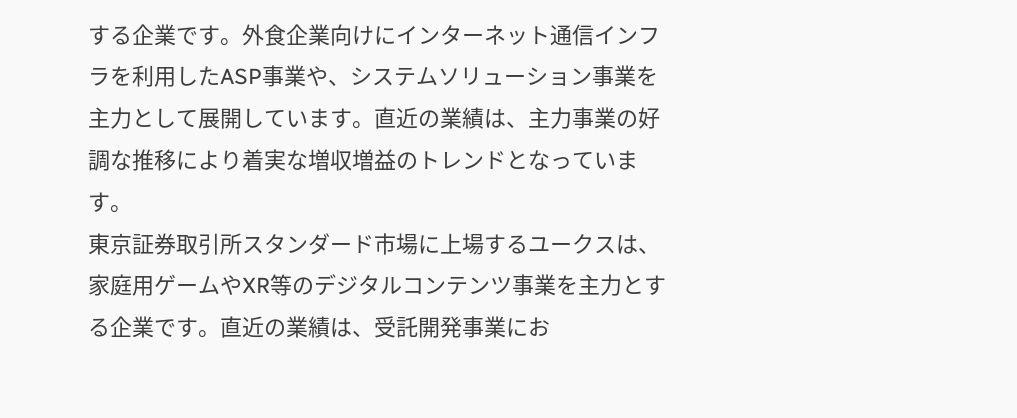する企業です。外食企業向けにインターネット通信インフラを利用したASP事業や、システムソリューション事業を主力として展開しています。直近の業績は、主力事業の好調な推移により着実な増収増益のトレンドとなっています。
東京証券取引所スタンダード市場に上場するユークスは、家庭用ゲームやXR等のデジタルコンテンツ事業を主力とする企業です。直近の業績は、受託開発事業にお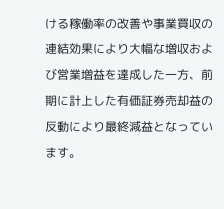ける稼働率の改善や事業買収の連結効果により大幅な増収および営業増益を達成した一方、前期に計上した有価証券売却益の反動により最終減益となっています。